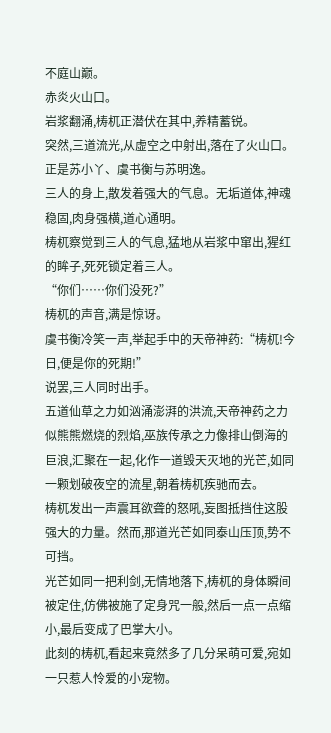不庭山巅。
赤炎火山口。
岩浆翻涌,梼杌正潜伏在其中,养精蓄锐。
突然,三道流光,从虚空之中射出,落在了火山口。
正是苏小丫、虞书衡与苏明逸。
三人的身上,散发着强大的气息。无垢道体,神魂稳固,肉身强横,道心通明。
梼杌察觉到三人的气息,猛地从岩浆中窜出,猩红的眸子,死死锁定着三人。
“你们……你们没死?”
梼杌的声音,满是惊讶。
虞书衡冷笑一声,举起手中的天帝神药:“梼杌!今日,便是你的死期!”
说罢,三人同时出手。
五道仙草之力如汹涌澎湃的洪流,天帝神药之力似熊熊燃烧的烈焰,巫族传承之力像排山倒海的巨浪,汇聚在一起,化作一道毁天灭地的光芒,如同一颗划破夜空的流星,朝着梼杌疾驰而去。
梼杌发出一声震耳欲聋的怒吼,妄图抵挡住这股强大的力量。然而,那道光芒如同泰山压顶,势不可挡。
光芒如同一把利剑,无情地落下,梼杌的身体瞬间被定住,仿佛被施了定身咒一般,然后一点一点缩小,最后变成了巴掌大小。
此刻的梼杌,看起来竟然多了几分呆萌可爱,宛如一只惹人怜爱的小宠物。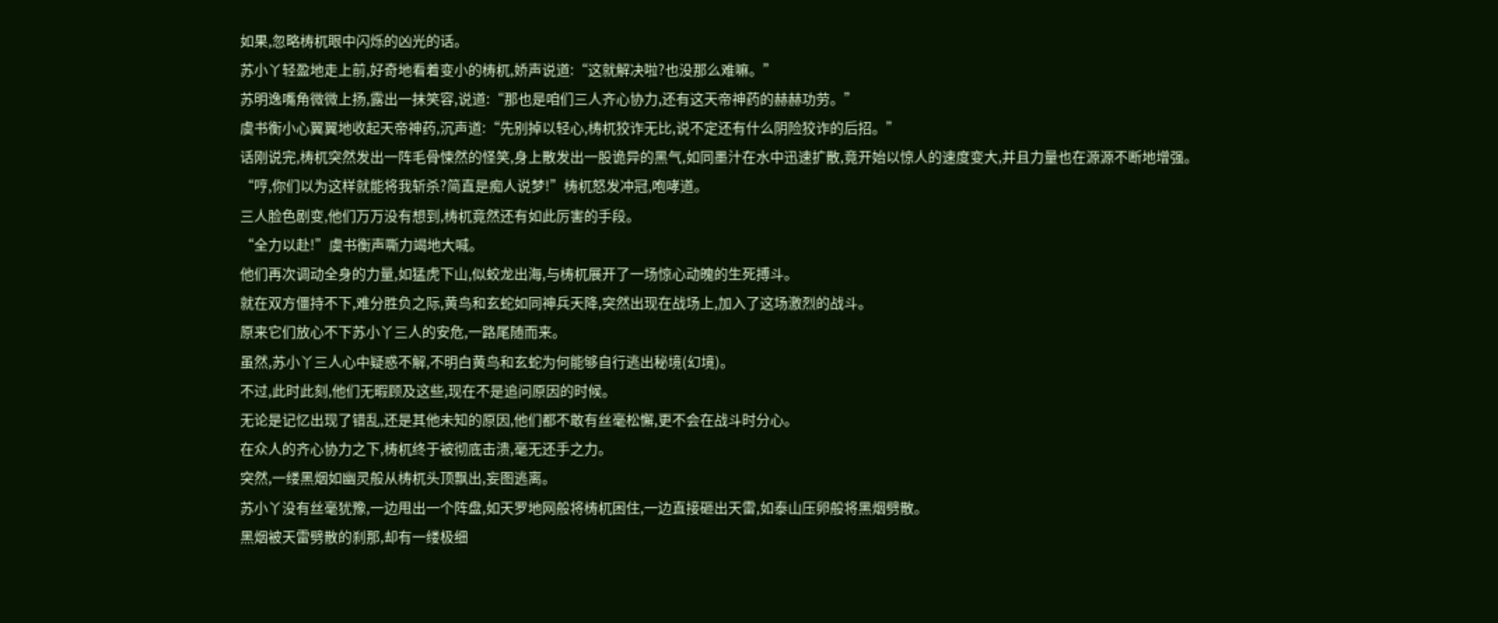如果,忽略梼杌眼中闪烁的凶光的话。
苏小丫轻盈地走上前,好奇地看着变小的梼杌,娇声说道:“这就解决啦?也没那么难嘛。”
苏明逸嘴角微微上扬,露出一抹笑容,说道:“那也是咱们三人齐心协力,还有这天帝神药的赫赫功劳。”
虞书衡小心翼翼地收起天帝神药,沉声道:“先别掉以轻心,梼杌狡诈无比,说不定还有什么阴险狡诈的后招。”
话刚说完,梼杌突然发出一阵毛骨悚然的怪笑,身上散发出一股诡异的黑气,如同墨汁在水中迅速扩散,竟开始以惊人的速度变大,并且力量也在源源不断地增强。
“哼,你们以为这样就能将我斩杀?简直是痴人说梦!”梼杌怒发冲冠,咆哮道。
三人脸色剧变,他们万万没有想到,梼杌竟然还有如此厉害的手段。
“全力以赴!”虞书衡声嘶力竭地大喊。
他们再次调动全身的力量,如猛虎下山,似蛟龙出海,与梼杌展开了一场惊心动魄的生死搏斗。
就在双方僵持不下,难分胜负之际,黄鸟和玄蛇如同神兵天降,突然出现在战场上,加入了这场激烈的战斗。
原来它们放心不下苏小丫三人的安危,一路尾随而来。
虽然,苏小丫三人心中疑惑不解,不明白黄鸟和玄蛇为何能够自行逃出秘境(幻境)。
不过,此时此刻,他们无暇顾及这些,现在不是追问原因的时候。
无论是记忆出现了错乱,还是其他未知的原因,他们都不敢有丝毫松懈,更不会在战斗时分心。
在众人的齐心协力之下,梼杌终于被彻底击溃,毫无还手之力。
突然,一缕黑烟如幽灵般从梼杌头顶飘出,妄图逃离。
苏小丫没有丝毫犹豫,一边甩出一个阵盘,如天罗地网般将梼杌困住,一边直接砸出天雷,如泰山压卵般将黑烟劈散。
黑烟被天雷劈散的刹那,却有一缕极细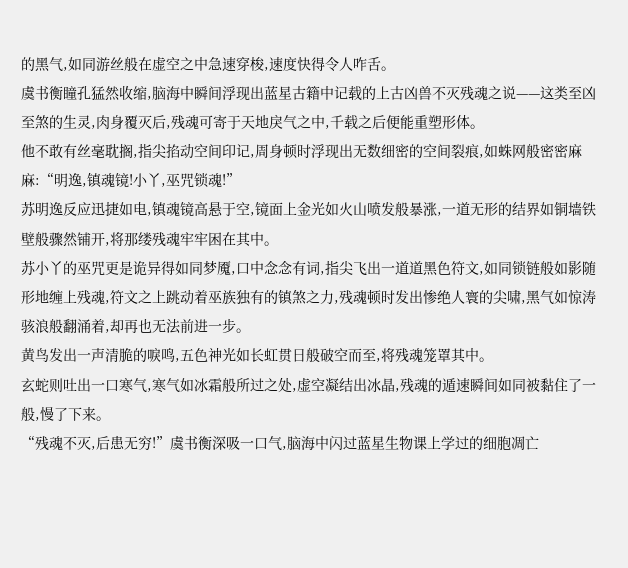的黑气,如同游丝般在虚空之中急速穿梭,速度快得令人咋舌。
虞书衡瞳孔猛然收缩,脑海中瞬间浮现出蓝星古籍中记载的上古凶兽不灭残魂之说——这类至凶至煞的生灵,肉身覆灭后,残魂可寄于天地戾气之中,千载之后便能重塑形体。
他不敢有丝毫耽搁,指尖掐动空间印记,周身顿时浮现出无数细密的空间裂痕,如蛛网般密密麻麻:“明逸,镇魂镜!小丫,巫咒锁魂!”
苏明逸反应迅捷如电,镇魂镜高悬于空,镜面上金光如火山喷发般暴涨,一道无形的结界如铜墙铁壁般骤然铺开,将那缕残魂牢牢困在其中。
苏小丫的巫咒更是诡异得如同梦魇,口中念念有词,指尖飞出一道道黑色符文,如同锁链般如影随形地缠上残魂,符文之上跳动着巫族独有的镇煞之力,残魂顿时发出惨绝人寰的尖啸,黑气如惊涛骇浪般翻涌着,却再也无法前进一步。
黄鸟发出一声清脆的唳鸣,五色神光如长虹贯日般破空而至,将残魂笼罩其中。
玄蛇则吐出一口寒气,寒气如冰霜般所过之处,虚空凝结出冰晶,残魂的遁速瞬间如同被黏住了一般,慢了下来。
“残魂不灭,后患无穷!”虞书衡深吸一口气,脑海中闪过蓝星生物课上学过的细胞凋亡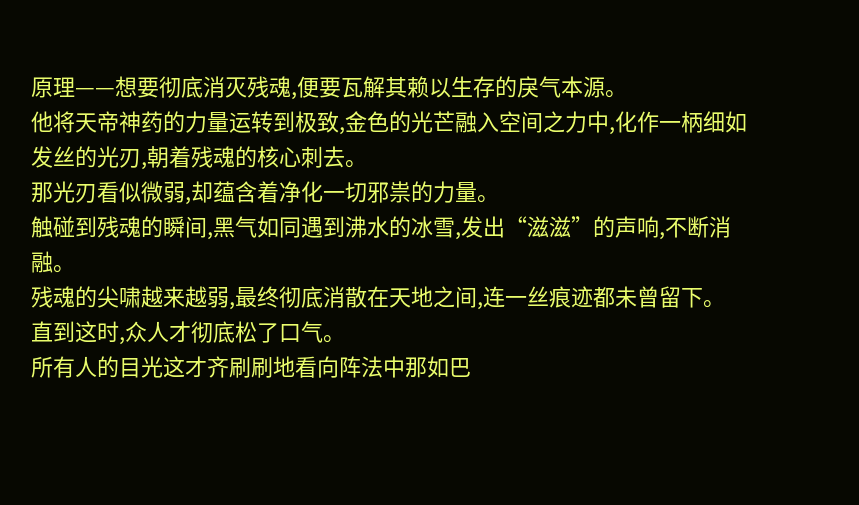原理——想要彻底消灭残魂,便要瓦解其赖以生存的戾气本源。
他将天帝神药的力量运转到极致,金色的光芒融入空间之力中,化作一柄细如发丝的光刃,朝着残魂的核心刺去。
那光刃看似微弱,却蕴含着净化一切邪祟的力量。
触碰到残魂的瞬间,黑气如同遇到沸水的冰雪,发出“滋滋”的声响,不断消融。
残魂的尖啸越来越弱,最终彻底消散在天地之间,连一丝痕迹都未曾留下。
直到这时,众人才彻底松了口气。
所有人的目光这才齐刷刷地看向阵法中那如巴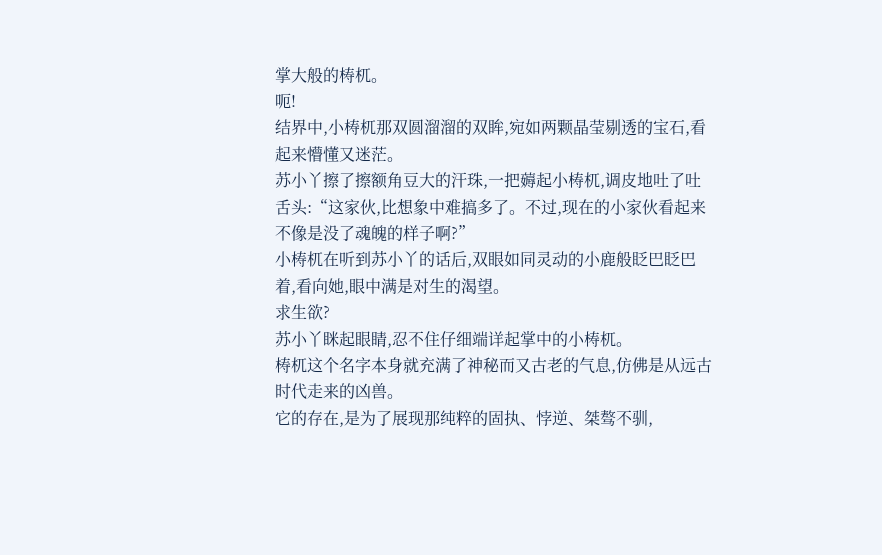掌大般的梼杌。
呃!
结界中,小梼杌那双圆溜溜的双眸,宛如两颗晶莹剔透的宝石,看起来懵懂又迷茫。
苏小丫擦了擦额角豆大的汗珠,一把薅起小梼杌,调皮地吐了吐舌头:“这家伙,比想象中难搞多了。不过,现在的小家伙看起来不像是没了魂魄的样子啊?”
小梼杌在听到苏小丫的话后,双眼如同灵动的小鹿般眨巴眨巴着,看向她,眼中满是对生的渴望。
求生欲?
苏小丫眯起眼睛,忍不住仔细端详起掌中的小梼杌。
梼杌这个名字本身就充满了神秘而又古老的气息,仿佛是从远古时代走来的凶兽。
它的存在,是为了展现那纯粹的固执、悖逆、桀骜不驯,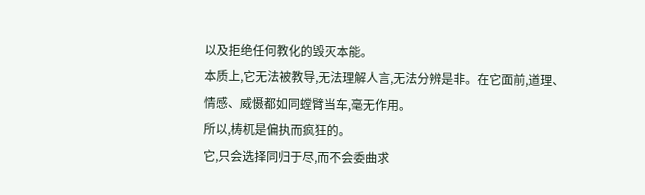以及拒绝任何教化的毁灭本能。
本质上,它无法被教导,无法理解人言,无法分辨是非。在它面前,道理、情感、威慑都如同螳臂当车,毫无作用。
所以,梼杌是偏执而疯狂的。
它,只会选择同归于尽,而不会委曲求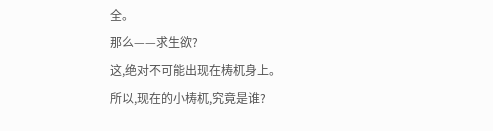全。
那么——求生欲?
这,绝对不可能出现在梼杌身上。
所以,现在的小梼杌,究竟是谁?